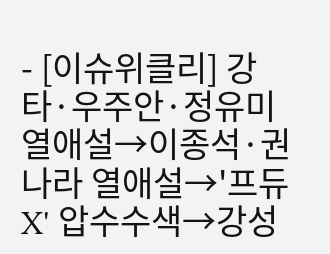- [이슈위클리] 강타·우주안·정유미 열애설→이종석·권나라 열애설→'프듀X' 압수수색→강성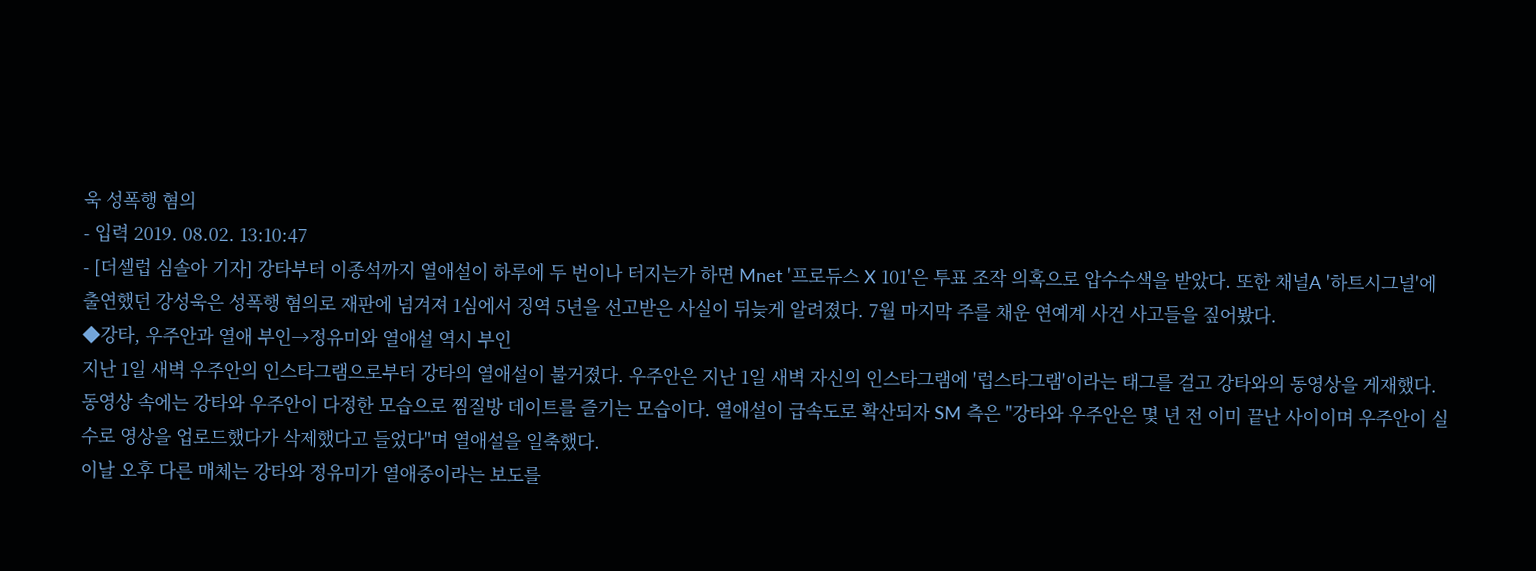욱 성폭행 혐의
- 입력 2019. 08.02. 13:10:47
- [더셀럽 심솔아 기자] 강타부터 이종석까지 열애설이 하루에 두 번이나 터지는가 하면 Mnet '프로듀스 X 101'은 투표 조작 의혹으로 압수수색을 받았다. 또한 채널A '하트시그널'에 출연했던 강성욱은 성폭행 혐의로 재판에 넘겨져 1심에서 징역 5년을 선고받은 사실이 뒤늦게 알려졌다. 7월 마지막 주를 채운 연예계 사건 사고들을 짚어봤다.
◆강타, 우주안과 열애 부인→정유미와 열애설 역시 부인
지난 1일 새벽 우주안의 인스타그램으로부터 강타의 열애설이 불거졌다. 우주안은 지난 1일 새벽 자신의 인스타그램에 '럽스타그램'이라는 태그를 걸고 강타와의 동영상을 게재했다.
동영상 속에는 강타와 우주안이 다정한 모습으로 찜질방 데이트를 즐기는 모습이다. 열애설이 급속도로 확산되자 SM 측은 "강타와 우주안은 몇 년 전 이미 끝난 사이이며 우주안이 실수로 영상을 업로드했다가 삭제했다고 들었다"며 열애설을 일축했다.
이날 오후 다른 매체는 강타와 정유미가 열애중이라는 보도를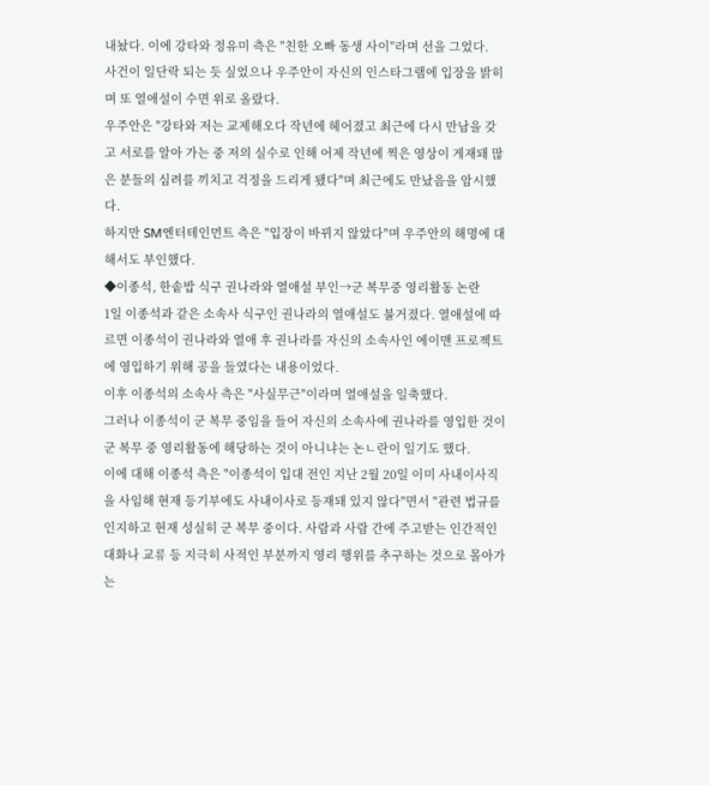내놨다. 이에 강타와 정유미 측은 "친한 오빠 동생 사이"라며 선을 그었다.
사건이 일단락 되는 듯 싶었으나 우주안이 자신의 인스타그램에 입장을 밝히며 또 열애설이 수면 위로 올랐다.
우주안은 "강타와 저는 교제해오다 작년에 헤어졌고 최근에 다시 만남을 갖고 서로를 알아 가는 중 저의 실수로 인해 어제 작년에 찍은 영상이 게재돼 많은 분들의 심려를 끼치고 걱정을 드리게 됐다"며 최근에도 만났음을 암시했다.
하지만 SM엔터테인먼트 측은 "입장이 바뀌지 않았다"며 우주안의 해명에 대해서도 부인했다.
◆이종석, 한솥밥 식구 권나라와 열애설 부인→군 복무중 영리활동 논란
1일 이종석과 같은 소속사 식구인 권나라의 열애설도 불거졌다. 열애설에 따르면 이종석이 권나라와 열애 후 권나라를 자신의 소속사인 에이맨 프로젝트에 영입하기 위해 공을 들였다는 내용이었다.
이후 이종석의 소속사 측은 "사실무근"이라며 열애설을 일축했다.
그러나 이종석이 군 복무 중임을 들어 자신의 소속사에 권나라를 영입한 것이 군 복무 중 영리활동에 해당하는 것이 아니냐는 논ㄴ란이 일기도 했다.
이에 대해 이종석 측은 "이종석이 입대 전인 지난 2월 20일 이미 사내이사직을 사임해 현재 등기부에도 사내이사로 등재돼 있지 않다"면서 "관련 법규를 인지하고 현재 성실히 군 복무 중이다. 사람과 사람 간에 주고받는 인간적인 대화나 교류 등 지극히 사적인 부분까지 영리 행위를 추구하는 것으로 몰아가는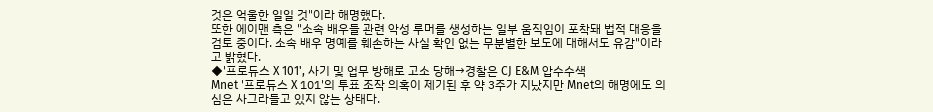것은 억울한 일일 것"이라 해명했다.
또한 에이맨 측은 "소속 배우들 관련 악성 루머를 생성하는 일부 움직임이 포착돼 법적 대응을 검토 중이다. 소속 배우 명예를 훼손하는 사실 확인 없는 무분별한 보도에 대해서도 유감"이라고 밝혔다.
◆'프로듀스 X 101', 사기 및 업무 방해로 고소 당해→경찰은 CJ E&M 압수수색
Mnet '프로듀스 X 101'의 투표 조작 의혹이 제기된 후 약 3주가 지났지만 Mnet의 해명에도 의심은 사그라들고 있지 않는 상태다.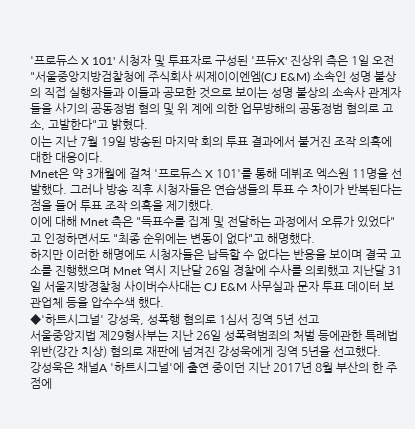'프로듀스 X 101' 시청자 및 투표자로 구성된 '프듀X' 진상위 측은 1일 오전 "서울중앙지방검찰청에 주식회사 씨제이이엔엠(CJ E&M) 소속인 성명 불상의 직접 실행자들과 이들과 공모한 것으로 보이는 성명 불상의 소속사 관계자들을 사기의 공동정범 혐의 및 위 계에 의한 업무방해의 공동정범 혐의로 고소, 고발한다"고 밝혔다.
이는 지난 7월 19일 방송된 마지막 회의 투표 결과에서 불거진 조작 의혹에 대한 대응이다.
Mnet은 약 3개월에 걸쳐 '프로듀스 X 101'를 통해 데뷔조 엑스원 11명을 선발했다. 그러나 방송 직후 시청자들은 연습생들의 투표 수 차이가 반복된다는 점을 들어 투표 조작 의혹을 제기했다.
이에 대해 Mnet 측은 "득표수를 집계 및 전달하는 과정에서 오류가 있었다"고 인정하면서도 "최종 순위에는 변동이 없다"고 해명했다.
하지만 이러한 해명에도 시청자들은 납득할 수 없다는 반응을 보이며 결국 고소를 진행했으며 Mnet 역시 지난달 26일 경찰에 수사를 의뢰했고 지난달 31일 서울지방경찰청 사이버수사대는 CJ E&M 사무실과 문자 투표 데이터 보관업체 등을 압수수색 했다.
◆'하트시그널' 강성욱, 성폭행 혐의로 1심서 징역 5년 선고
서울중앙지법 제29형사부는 지난 26일 성폭력범죄의 처벌 등에관한 특례법 위반(강간 치상) 혐의로 재판에 넘겨진 강성욱에게 징역 5년을 선고했다.
강성욱은 채널A '하트시그널'에 출연 중이던 지난 2017년 8월 부산의 한 주점에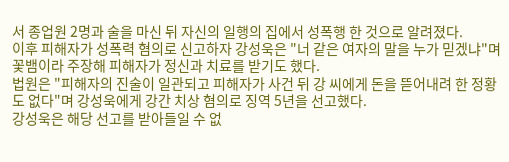서 종업원 2명과 술을 마신 뒤 자신의 일행의 집에서 성폭행 한 것으로 알려졌다.
이후 피해자가 성폭력 혐의로 신고하자 강성욱은 "너 같은 여자의 말을 누가 믿겠냐"며 꽃뱀이라 주장해 피해자가 정신과 치료를 받기도 했다.
법원은 "피해자의 진술이 일관되고 피해자가 사건 뒤 강 씨에게 돈을 뜯어내려 한 정황도 없다"며 강성욱에게 강간 치상 혐의로 징역 5년을 선고했다.
강성욱은 해당 선고를 받아들일 수 없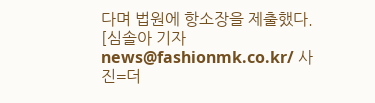다며 법원에 항소장을 제출했다.
[심솔아 기자 news@fashionmk.co.kr/ 사진=더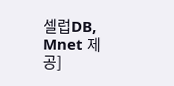셀럽DB, Mnet 제공]